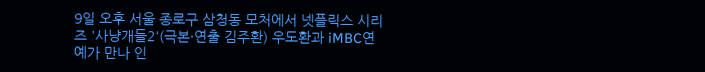9일 오후 서울 종로구 삼청동 모처에서 넷플릭스 시리즈 '사냥개들2'(극본·연출 김주환) 우도환과 iMBC연예가 만나 인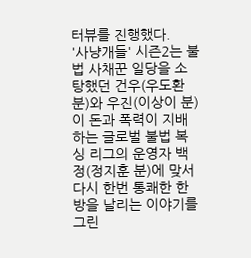터뷰를 진행했다.
'사냥개들' 시즌2는 불법 사채꾼 일당을 소탕했던 건우(우도환 분)와 우진(이상이 분)이 돈과 폭력이 지배하는 글로벌 불법 복싱 리그의 운영자 백정(정지훈 분)에 맞서 다시 한번 통쾌한 한 방을 날리는 이야기를 그린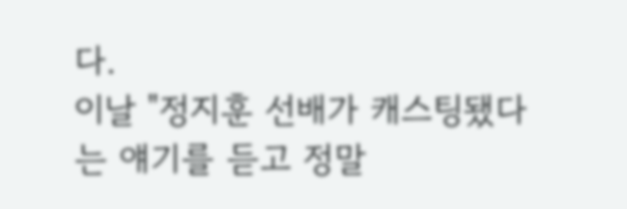다.
이날 "정지훈 선배가 캐스팅됐다는 얘기를 듣고 정말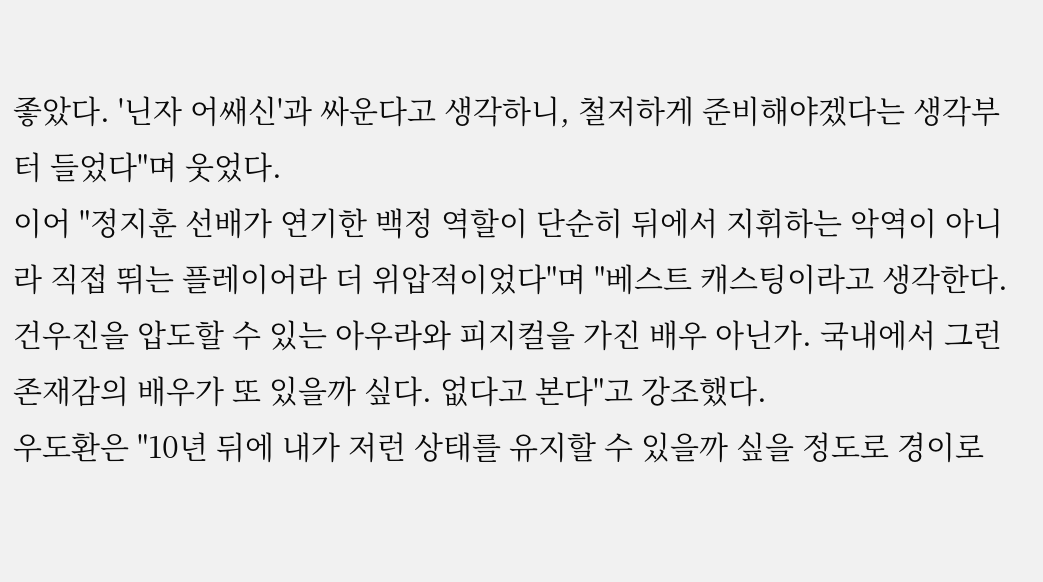좋았다. '닌자 어쌔신'과 싸운다고 생각하니, 철저하게 준비해야겠다는 생각부터 들었다"며 웃었다.
이어 "정지훈 선배가 연기한 백정 역할이 단순히 뒤에서 지휘하는 악역이 아니라 직접 뛰는 플레이어라 더 위압적이었다"며 "베스트 캐스팅이라고 생각한다. 건우진을 압도할 수 있는 아우라와 피지컬을 가진 배우 아닌가. 국내에서 그런 존재감의 배우가 또 있을까 싶다. 없다고 본다"고 강조했다.
우도환은 "10년 뒤에 내가 저런 상태를 유지할 수 있을까 싶을 정도로 경이로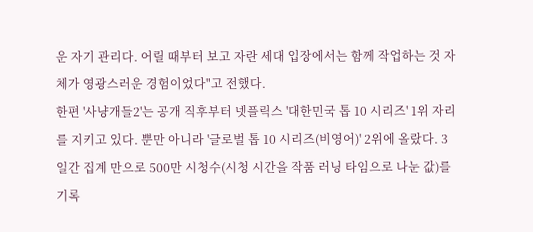운 자기 관리다. 어릴 때부터 보고 자란 세대 입장에서는 함께 작업하는 것 자체가 영광스러운 경험이었다"고 전했다.
한편 '사냥개들2'는 공개 직후부터 넷플릭스 '대한민국 톱 10 시리즈' 1위 자리를 지키고 있다. 뿐만 아니라 '글로벌 톱 10 시리즈(비영어)' 2위에 올랐다. 3일간 집계 만으로 500만 시청수(시청 시간을 작품 러닝 타임으로 나눈 값)를 기록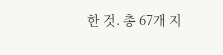한 것. 총 67개 지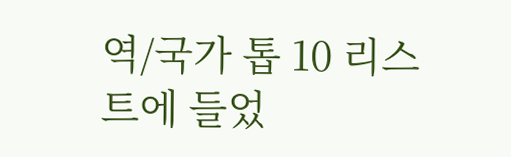역/국가 톱 10 리스트에 들었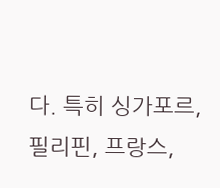다. 특히 싱가포르, 필리핀, 프랑스,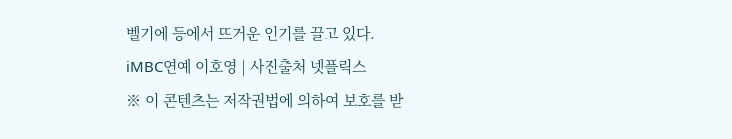벨기에 등에서 뜨거운 인기를 끌고 있다.
iMBC연예 이호영 | 사진출처 넷플릭스
※ 이 콘텐츠는 저작권법에 의하여 보호를 받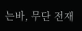는바, 무단 전재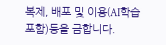복제, 배포 및 이용(AI학습 포함)등을 금합니다.